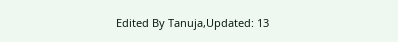Edited By Tanuja,Updated: 13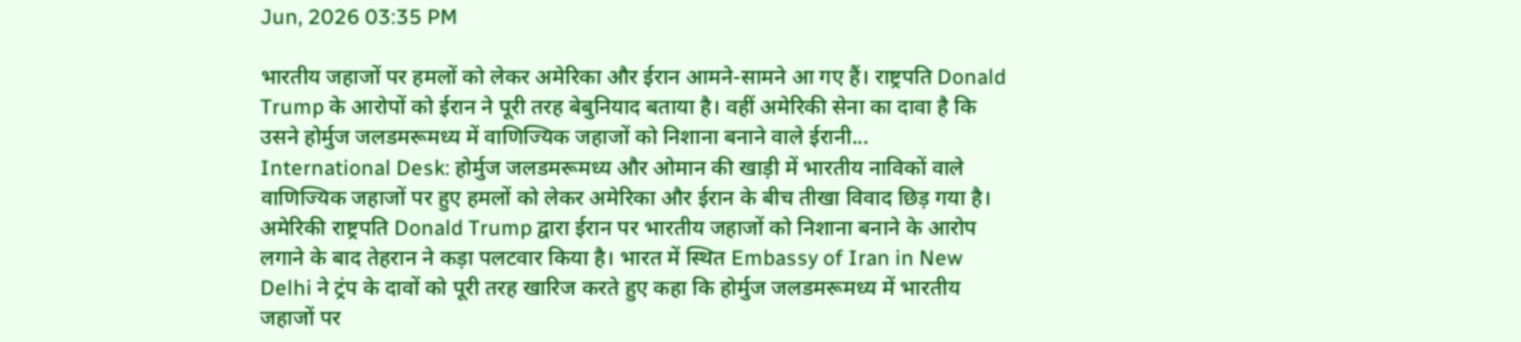Jun, 2026 03:35 PM

भारतीय जहाजों पर हमलों को लेकर अमेरिका और ईरान आमने-सामने आ गए हैं। राष्ट्रपति Donald Trump के आरोपों को ईरान ने पूरी तरह बेबुनियाद बताया है। वहीं अमेरिकी सेना का दावा है कि उसने होर्मुज जलडमरूमध्य में वाणिज्यिक जहाजों को निशाना बनाने वाले ईरानी...
International Desk: होर्मुज जलडमरूमध्य और ओमान की खाड़ी में भारतीय नाविकों वाले वाणिज्यिक जहाजों पर हुए हमलों को लेकर अमेरिका और ईरान के बीच तीखा विवाद छिड़ गया है। अमेरिकी राष्ट्रपति Donald Trump द्वारा ईरान पर भारतीय जहाजों को निशाना बनाने के आरोप लगाने के बाद तेहरान ने कड़ा पलटवार किया है। भारत में स्थित Embassy of Iran in New Delhi ने ट्रंप के दावों को पूरी तरह खारिज करते हुए कहा कि होर्मुज जलडमरूमध्य में भारतीय जहाजों पर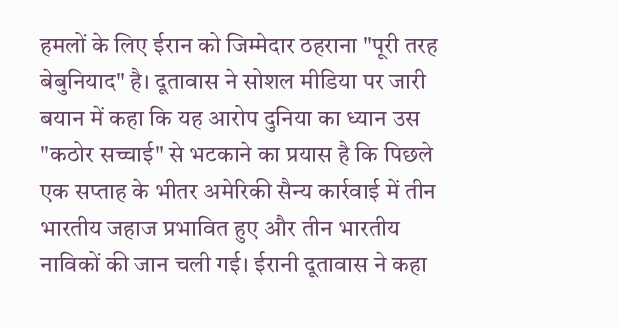हमलों के लिए ईरान को जिम्मेदार ठहराना "पूरी तरह बेबुनियाद" है। दूतावास ने सोशल मीडिया पर जारी बयान में कहा कि यह आरोप दुनिया का ध्यान उस "कठोर सच्चाई" से भटकाने का प्रयास है कि पिछले एक सप्ताह के भीतर अमेरिकी सैन्य कार्रवाई में तीन भारतीय जहाज प्रभावित हुए और तीन भारतीय नाविकों की जान चली गई। ईरानी दूतावास ने कहा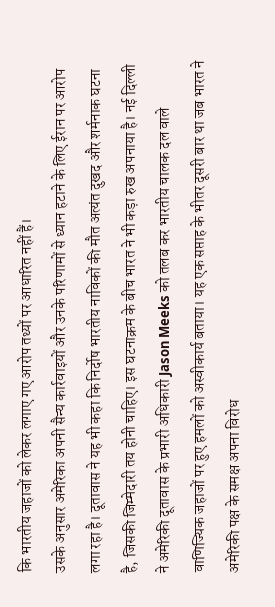कि भारतीय जहाजों को लेकर लगाए गए आरोप तथ्यों पर आधारित नहीं हैं।
उसके अनुसार अमेरिका अपनी सैन्य कार्रवाइयों और उनके परिणामों से ध्यान हटाने के लिए ईरान पर आरोप लगा रहा है। दूतावास ने यह भी कहा कि निर्दोष भारतीय नाविकों की मौत अत्यंत दुखद और शर्मनाक घटना है, जिसकी जिम्मेदारी तय होनी चाहिए। इस घटनाक्रम के बीच भारत ने भी कड़ा रुख अपनाया है। नई दिल्ली ने अमेरिकी दूतावास के प्रभारी अधिकारी Jason Meeks को तलब कर भारतीय चालक दल वाले वाणिज्यिक जहाजों पर हुए हमलों को अस्वीकार्य बताया। यह एक सप्ताह के भीतर दूसरी बार था जब भारत ने अमेरिकी पक्ष के समक्ष अपना विरोध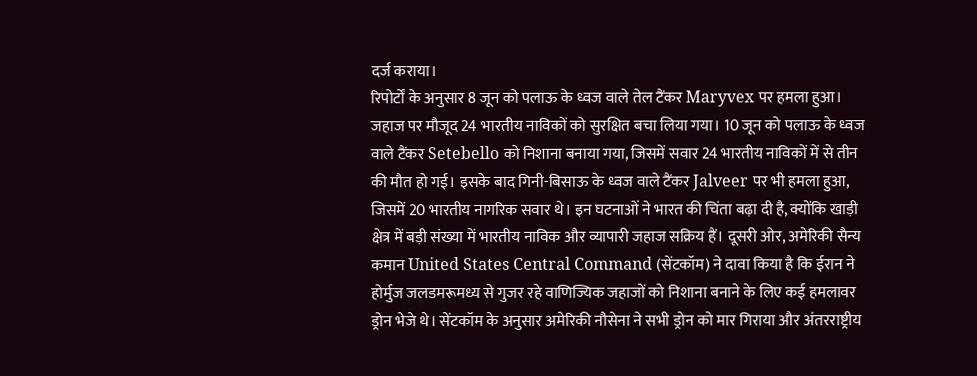दर्ज कराया।
रिपोर्टों के अनुसार 8 जून को पलाऊ के ध्वज वाले तेल टैंकर Maryvex पर हमला हुआ। जहाज पर मौजूद 24 भारतीय नाविकों को सुरक्षित बचा लिया गया। 10 जून को पलाऊ के ध्वज वाले टैंकर Setebello को निशाना बनाया गया, जिसमें सवार 24 भारतीय नाविकों में से तीन की मौत हो गई। इसके बाद गिनी-बिसाऊ के ध्वज वाले टैंकर Jalveer पर भी हमला हुआ, जिसमें 20 भारतीय नागरिक सवार थे। इन घटनाओं ने भारत की चिंता बढ़ा दी है, क्योंकि खाड़ी क्षेत्र में बड़ी संख्या में भारतीय नाविक और व्यापारी जहाज सक्रिय हैं। दूसरी ओर, अमेरिकी सैन्य कमान United States Central Command (सेंटकॉम) ने दावा किया है कि ईरान ने होर्मुज जलडमरूमध्य से गुजर रहे वाणिज्यिक जहाजों को निशाना बनाने के लिए कई हमलावर ड्रोन भेजे थे। सेंटकॉम के अनुसार अमेरिकी नौसेना ने सभी ड्रोन को मार गिराया और अंतरराष्ट्रीय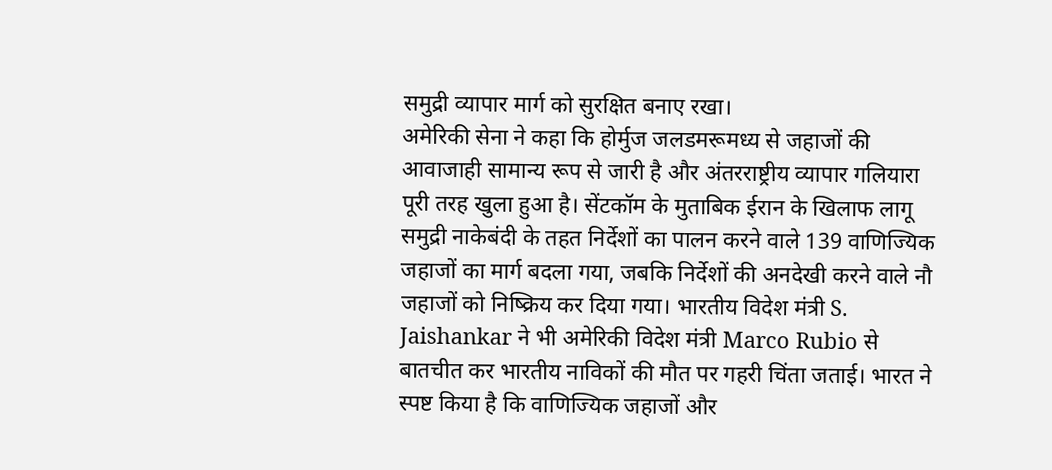समुद्री व्यापार मार्ग को सुरक्षित बनाए रखा।
अमेरिकी सेना ने कहा कि होर्मुज जलडमरूमध्य से जहाजों की आवाजाही सामान्य रूप से जारी है और अंतरराष्ट्रीय व्यापार गलियारा पूरी तरह खुला हुआ है। सेंटकॉम के मुताबिक ईरान के खिलाफ लागू समुद्री नाकेबंदी के तहत निर्देशों का पालन करने वाले 139 वाणिज्यिक जहाजों का मार्ग बदला गया, जबकि निर्देशों की अनदेखी करने वाले नौ जहाजों को निष्क्रिय कर दिया गया। भारतीय विदेश मंत्री S. Jaishankar ने भी अमेरिकी विदेश मंत्री Marco Rubio से बातचीत कर भारतीय नाविकों की मौत पर गहरी चिंता जताई। भारत ने स्पष्ट किया है कि वाणिज्यिक जहाजों और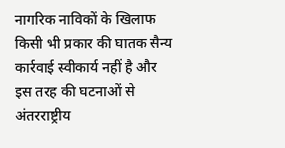नागरिक नाविकों के खिलाफ किसी भी प्रकार की घातक सैन्य कार्रवाई स्वीकार्य नहीं है और इस तरह की घटनाओं से अंतरराष्ट्रीय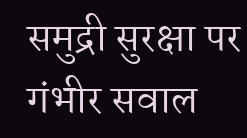समुद्री सुरक्षा पर गंभीर सवाल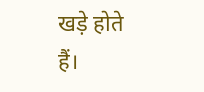खड़े होते हैं।